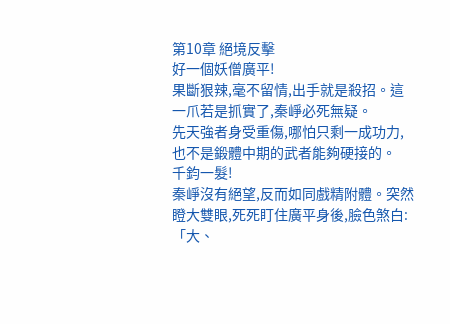第10章 絕境反擊
好一個妖僧廣平!
果斷狠辣,毫不留情,出手就是殺招。這一爪若是抓實了,秦崢必死無疑。
先天強者身受重傷,哪怕只剩一成功力,也不是鍛體中期的武者能夠硬接的。
千鈞一髮!
秦崢沒有絕望,反而如同戲精附體。突然瞪大雙眼,死死盯住廣平身後,臉色煞白:「大、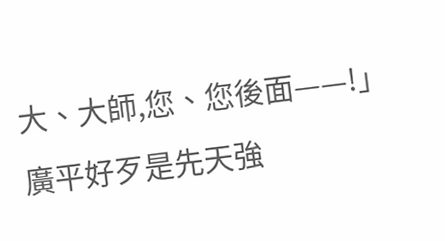大、大師,您、您後面——!」
廣平好歹是先天強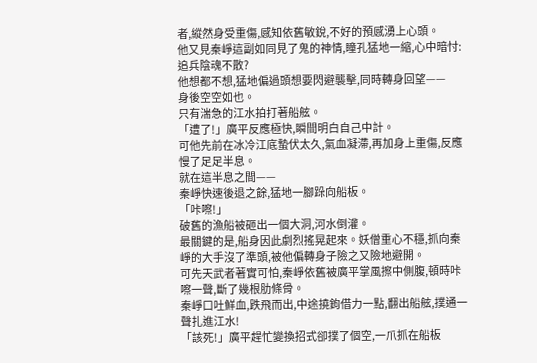者,縱然身受重傷,感知依舊敏銳,不好的預感湧上心頭。
他又見秦崢這副如同見了鬼的神情,瞳孔猛地一縮,心中暗忖:追兵陰魂不散?
他想都不想,猛地偏過頭想要閃避襲擊,同時轉身回望——
身後空空如也。
只有湍急的江水拍打著船舷。
「遭了!」廣平反應極快,瞬間明白自己中計。
可他先前在冰冷江底蟄伏太久,氣血凝滯,再加身上重傷,反應慢了足足半息。
就在這半息之間——
秦崢快速後退之餘,猛地一腳跺向船板。
「咔嚓!」
破舊的漁船被砸出一個大洞,河水倒灌。
最關鍵的是,船身因此劇烈搖晃起來。妖僧重心不穩,抓向秦崢的大手沒了準頭,被他偏轉身子險之又險地避開。
可先天武者著實可怕,秦崢依舊被廣平掌風擦中側腹,頓時咔嚓一聲,斷了幾根肋條骨。
秦崢口吐鮮血,跌飛而出,中途撓鉤借力一點,翻出船舷,撲通一聲扎進江水!
「該死!」廣平趕忙變換招式卻撲了個空,一爪抓在船板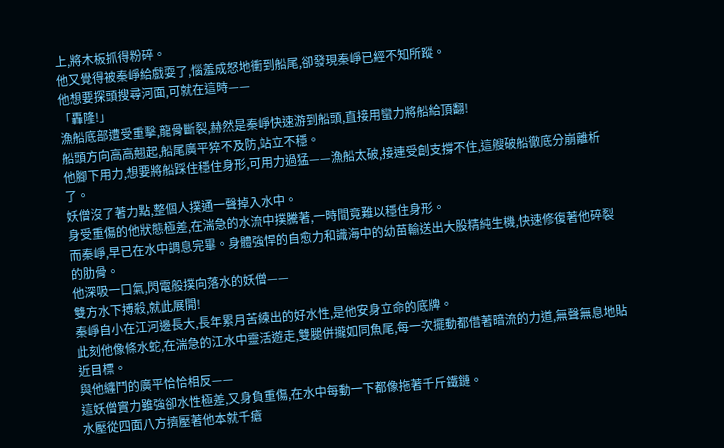上,將木板抓得粉碎。
他又覺得被秦崢給戲耍了,惱羞成怒地衝到船尾,卻發現秦崢已經不知所蹤。
他想要探頭搜尋河面,可就在這時——
「轟隆!」
漁船底部遭受重擊,龍骨斷裂,赫然是秦崢快速游到船頭,直接用蠻力將船給頂翻!
船頭方向高高翹起,船尾廣平猝不及防,站立不穩。
他腳下用力,想要將船踩住穩住身形,可用力過猛——漁船太破,接連受創支撐不住,這艘破船徹底分崩離析了。
妖僧沒了著力點,整個人撲通一聲掉入水中。
身受重傷的他狀態極差,在湍急的水流中撲騰著,一時間竟難以穩住身形。
而秦崢,早已在水中調息完畢。身體強悍的自愈力和識海中的幼苗輸送出大股精純生機,快速修復著他碎裂的肋骨。
他深吸一口氣,閃電般撲向落水的妖僧——
雙方水下搏殺,就此展開!
秦崢自小在江河邊長大,長年累月苦練出的好水性,是他安身立命的底牌。
此刻他像條水蛇,在湍急的江水中靈活遊走,雙腿併攏如同魚尾,每一次擺動都借著暗流的力道,無聲無息地貼近目標。
與他纏鬥的廣平恰恰相反——
這妖僧實力雖強卻水性極差,又身負重傷,在水中每動一下都像拖著千斤鐵鏈。
水壓從四面八方擠壓著他本就千瘡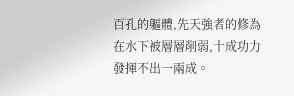百孔的軀體,先天強者的修為在水下被層層削弱,十成功力發揮不出一兩成。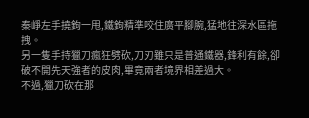秦崢左手撓鉤一甩,鐵鉤精準咬住廣平腳腕,猛地往深水區拖拽。
另一隻手持獵刀瘋狂劈砍,刀刃雖只是普通鐵器,鋒利有餘,卻破不開先天強者的皮肉,畢竟兩者境界相差過大。
不過,獵刀砍在那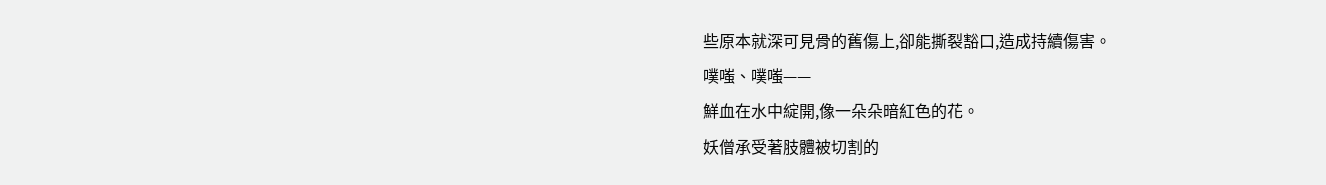些原本就深可見骨的舊傷上,卻能撕裂豁口,造成持續傷害。
噗嗤、噗嗤——
鮮血在水中綻開,像一朵朵暗紅色的花。
妖僧承受著肢體被切割的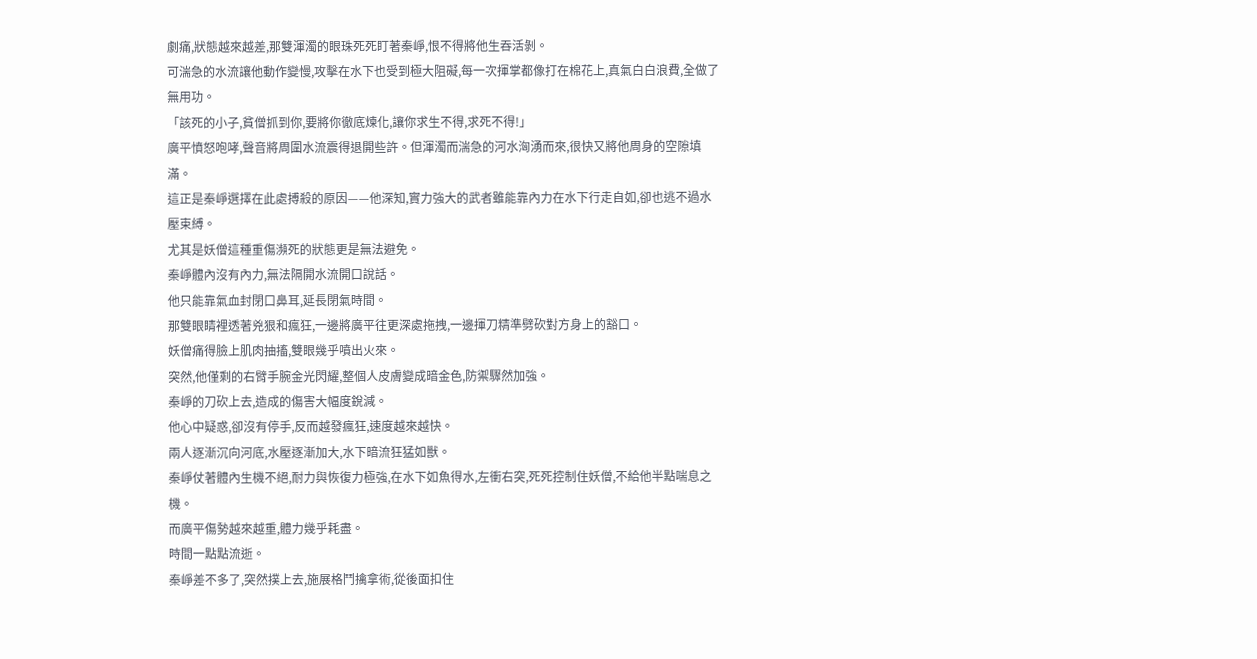劇痛,狀態越來越差,那雙渾濁的眼珠死死盯著秦崢,恨不得將他生吞活剝。
可湍急的水流讓他動作變慢,攻擊在水下也受到極大阻礙,每一次揮掌都像打在棉花上,真氣白白浪費,全做了無用功。
「該死的小子,貧僧抓到你,要將你徹底煉化,讓你求生不得,求死不得!」
廣平憤怒咆哮,聲音將周圍水流震得退開些許。但渾濁而湍急的河水洶湧而來,很快又將他周身的空隙填滿。
這正是秦崢選擇在此處搏殺的原因——他深知,實力強大的武者雖能靠內力在水下行走自如,卻也逃不過水壓束縛。
尤其是妖僧這種重傷瀕死的狀態更是無法避免。
秦崢體內沒有內力,無法隔開水流開口說話。
他只能靠氣血封閉口鼻耳,延長閉氣時間。
那雙眼睛裡透著兇狠和瘋狂,一邊將廣平往更深處拖拽,一邊揮刀精準劈砍對方身上的豁口。
妖僧痛得臉上肌肉抽搐,雙眼幾乎噴出火來。
突然,他僅剩的右臂手腕金光閃耀,整個人皮膚變成暗金色,防禦驟然加強。
秦崢的刀砍上去,造成的傷害大幅度銳減。
他心中疑惑,卻沒有停手,反而越發瘋狂,速度越來越快。
兩人逐漸沉向河底,水壓逐漸加大,水下暗流狂猛如獸。
秦崢仗著體內生機不絕,耐力與恢復力極強,在水下如魚得水,左衝右突,死死控制住妖僧,不給他半點喘息之機。
而廣平傷勢越來越重,體力幾乎耗盡。
時間一點點流逝。
秦崢差不多了,突然撲上去,施展格鬥擒拿術,從後面扣住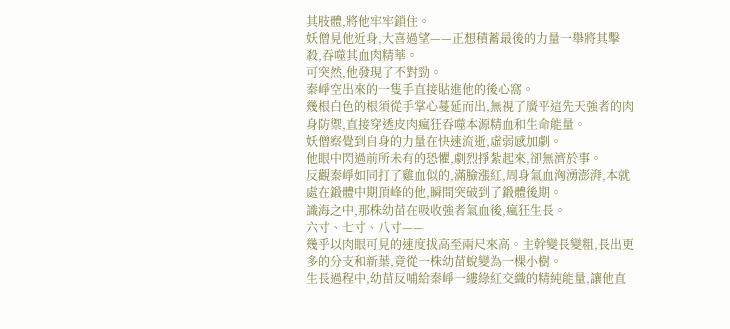其肢體,將他牢牢鎖住。
妖僧見他近身,大喜過望——正想積蓄最後的力量一舉將其擊殺,吞噬其血肉精華。
可突然,他發現了不對勁。
秦崢空出來的一隻手直接貼進他的後心窩。
幾根白色的根須從手掌心蔓延而出,無視了廣平這先天強者的肉身防禦,直接穿透皮肉瘋狂吞噬本源精血和生命能量。
妖僧察覺到自身的力量在快速流逝,虛弱感加劇。
他眼中閃過前所未有的恐懼,劇烈掙紮起來,卻無濟於事。
反觀秦崢如同打了雞血似的,滿臉漲紅,周身氣血洶湧澎湃,本就處在鍛體中期頂峰的他,瞬間突破到了鍛體後期。
識海之中,那株幼苗在吸收強者氣血後,瘋狂生長。
六寸、七寸、八寸——
幾乎以肉眼可見的速度拔高至兩尺來高。主幹變長變粗,長出更多的分支和新葉,竟從一株幼苗蛻變為一棵小樹。
生長過程中,幼苗反哺給秦崢一縷綠紅交織的精純能量,讓他直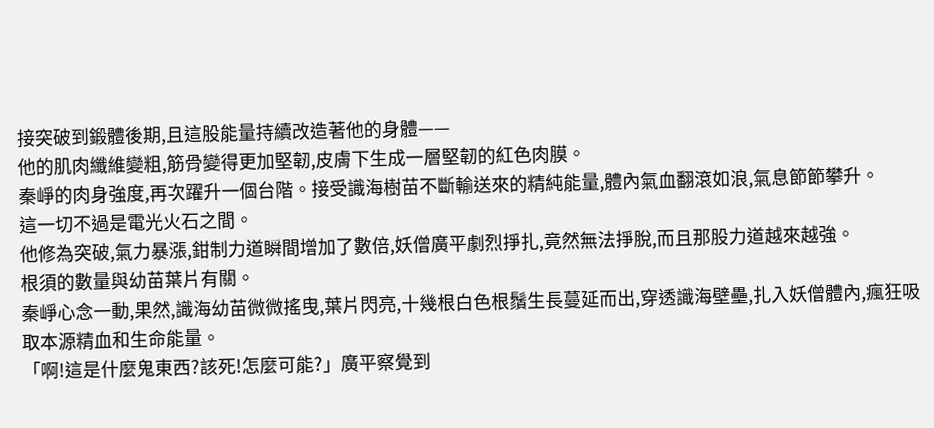接突破到鍛體後期,且這股能量持續改造著他的身體——
他的肌肉纖維變粗,筋骨變得更加堅韌,皮膚下生成一層堅韌的紅色肉膜。
秦崢的肉身強度,再次躍升一個台階。接受識海樹苗不斷輸送來的精純能量,體內氣血翻滾如浪,氣息節節攀升。
這一切不過是電光火石之間。
他修為突破,氣力暴漲,鉗制力道瞬間增加了數倍,妖僧廣平劇烈掙扎,竟然無法掙脫,而且那股力道越來越強。
根須的數量與幼苗葉片有關。
秦崢心念一動,果然,識海幼苗微微搖曳,葉片閃亮,十幾根白色根鬚生長蔓延而出,穿透識海壁壘,扎入妖僧體內,瘋狂吸取本源精血和生命能量。
「啊!這是什麼鬼東西?該死!怎麼可能?」廣平察覺到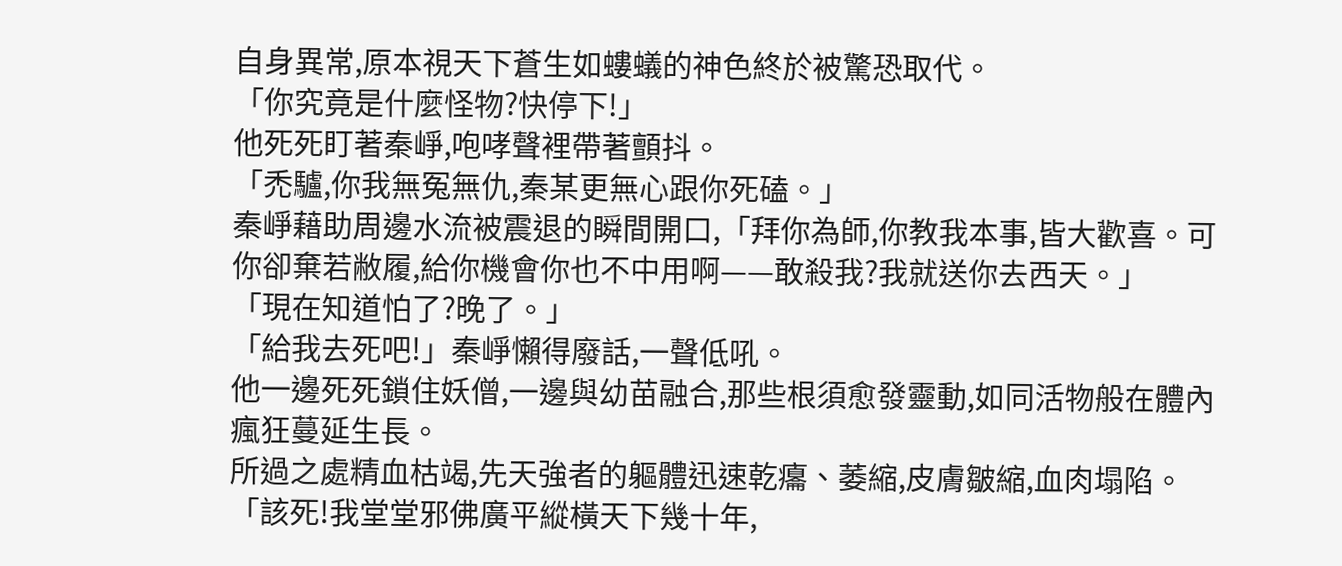自身異常,原本視天下蒼生如螻蟻的神色終於被驚恐取代。
「你究竟是什麼怪物?快停下!」
他死死盯著秦崢,咆哮聲裡帶著顫抖。
「禿驢,你我無冤無仇,秦某更無心跟你死磕。」
秦崢藉助周邊水流被震退的瞬間開口,「拜你為師,你教我本事,皆大歡喜。可你卻棄若敝履,給你機會你也不中用啊——敢殺我?我就送你去西天。」
「現在知道怕了?晚了。」
「給我去死吧!」秦崢懶得廢話,一聲低吼。
他一邊死死鎖住妖僧,一邊與幼苗融合,那些根須愈發靈動,如同活物般在體內瘋狂蔓延生長。
所過之處精血枯竭,先天強者的軀體迅速乾癟、萎縮,皮膚皺縮,血肉塌陷。
「該死!我堂堂邪佛廣平縱橫天下幾十年,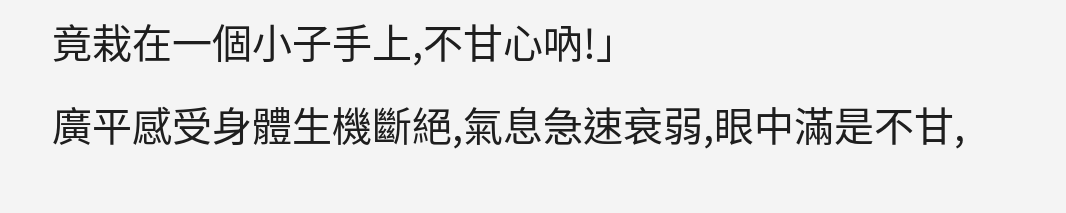竟栽在一個小子手上,不甘心吶!」
廣平感受身體生機斷絕,氣息急速衰弱,眼中滿是不甘,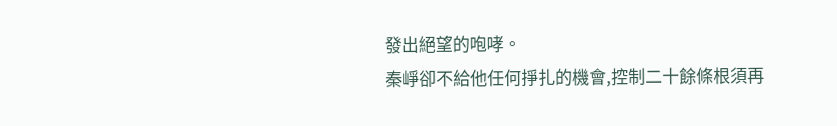發出絕望的咆哮。
秦崢卻不給他任何掙扎的機會,控制二十餘條根須再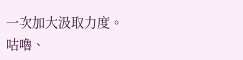一次加大汲取力度。
咕嚕、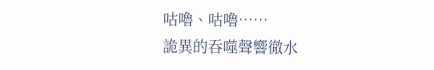咕嚕、咕嚕……
詭異的吞噬聲響徹水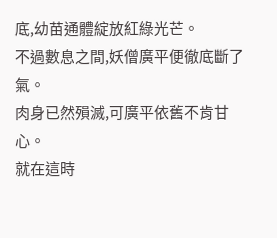底,幼苗通體綻放紅綠光芒。
不過數息之間,妖僧廣平便徹底斷了氣。
肉身已然殞滅,可廣平依舊不肯甘心。
就在這時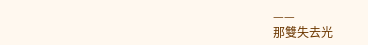——
那雙失去光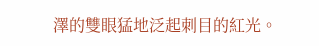澤的雙眼猛地泛起刺目的紅光。